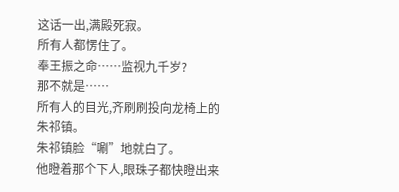这话一出,满殿死寂。
所有人都愣住了。
奉王振之命……监视九千岁?
那不就是……
所有人的目光,齐刷刷投向龙椅上的朱祁镇。
朱祁镇脸“唰”地就白了。
他瞪着那个下人,眼珠子都快瞪出来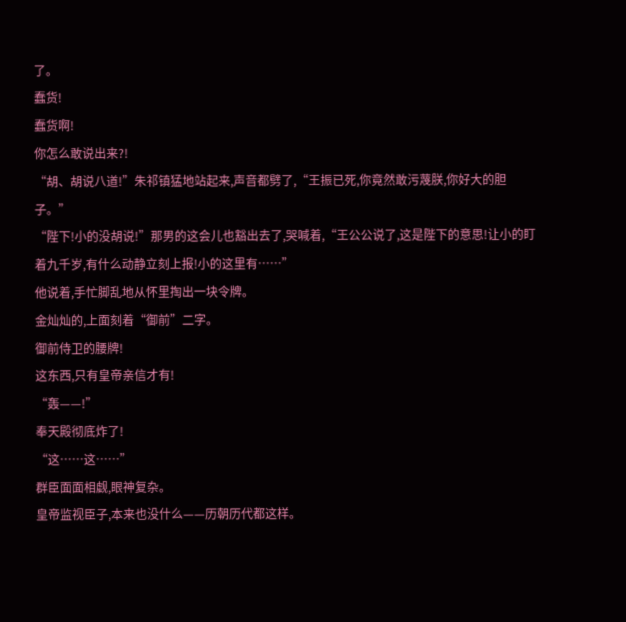了。
蠢货!
蠢货啊!
你怎么敢说出来?!
“胡、胡说八道!”朱祁镇猛地站起来,声音都劈了,“王振已死,你竟然敢污蔑朕,你好大的胆子。”
“陛下!小的没胡说!”那男的这会儿也豁出去了,哭喊着,“王公公说了,这是陛下的意思!让小的盯着九千岁,有什么动静立刻上报!小的这里有……”
他说着,手忙脚乱地从怀里掏出一块令牌。
金灿灿的,上面刻着“御前”二字。
御前侍卫的腰牌!
这东西,只有皇帝亲信才有!
“轰——!”
奉天殿彻底炸了!
“这……这……”
群臣面面相觑,眼神复杂。
皇帝监视臣子,本来也没什么——历朝历代都这样。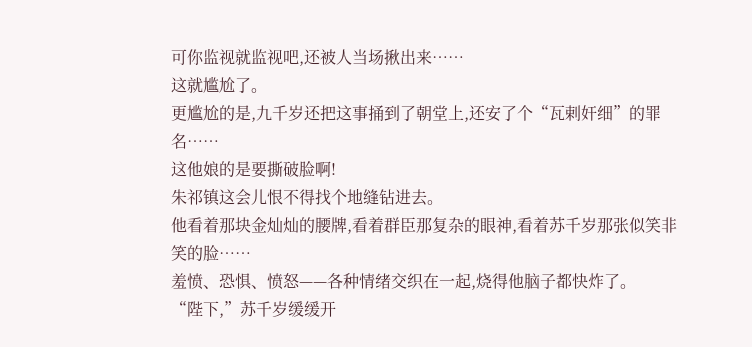可你监视就监视吧,还被人当场揪出来……
这就尴尬了。
更尴尬的是,九千岁还把这事捅到了朝堂上,还安了个“瓦剌奸细”的罪名……
这他娘的是要撕破脸啊!
朱祁镇这会儿恨不得找个地缝钻进去。
他看着那块金灿灿的腰牌,看着群臣那复杂的眼神,看着苏千岁那张似笑非笑的脸……
羞愤、恐惧、愤怒——各种情绪交织在一起,烧得他脑子都快炸了。
“陛下,”苏千岁缓缓开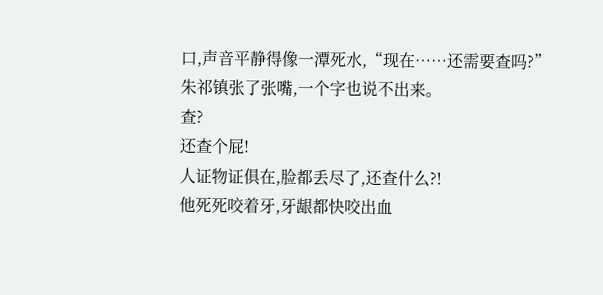口,声音平静得像一潭死水,“现在……还需要查吗?”
朱祁镇张了张嘴,一个字也说不出来。
查?
还查个屁!
人证物证俱在,脸都丢尽了,还查什么?!
他死死咬着牙,牙龈都快咬出血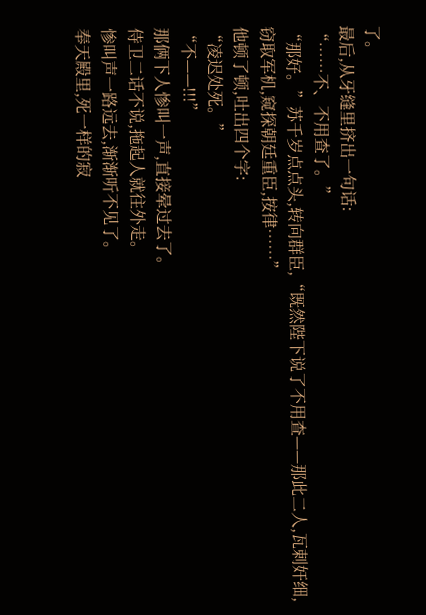了。
最后,从牙缝里挤出一句话:
“……不、不用查了。”
“那好。”苏千岁点点头,转向群臣,“既然陛下说了不用查——那此二人,瓦剌奸细,窃取军机,窥探朝廷重臣,按律……”
他顿了顿,吐出四个字:
“凌迟处死。”
“不——!!!”
那俩下人惨叫一声,直接晕过去了。
侍卫二话不说,拖起人就往外走。
惨叫声一路远去,渐渐听不见了。
奉天殿里,死一样的寂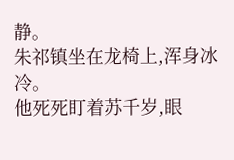静。
朱祁镇坐在龙椅上,浑身冰冷。
他死死盯着苏千岁,眼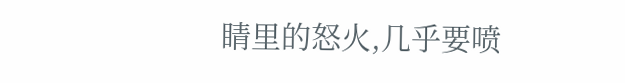睛里的怒火,几乎要喷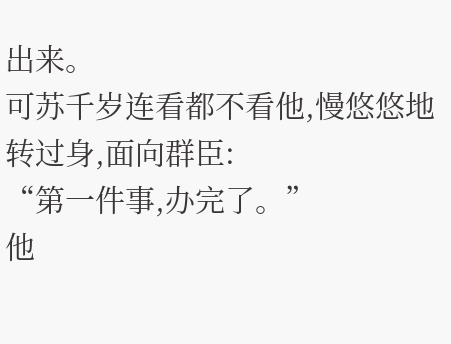出来。
可苏千岁连看都不看他,慢悠悠地转过身,面向群臣:
“第一件事,办完了。”
他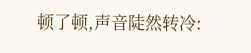顿了顿,声音陡然转冷: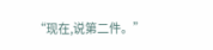“现在,说第二件。”